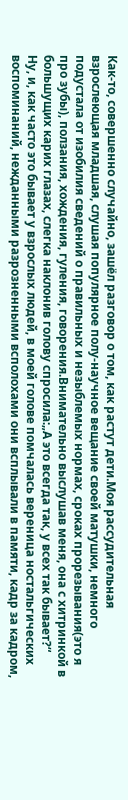Как-то, совершенно случайно, зашёл разговор о том, как растут дети.Моя рассудительная взрослеющая младшая, слушая популярное полу-научное вещание своей матушки, немного подустала от изобилия сведений о правильных и незыблемых нормах, сроках прорезывания(это я про зубы), ползания, хождения, гуления, говорения.Внимательно выслушав меня, она с хитринкой в большущих карих глазах, слегка наклонив голову спросила:„А это всегда так, у всех так бывает?“
Ну, и, как часто это бывает у взрослых людей, в моей голове помчалась вереница ностальгических воспоминаний, нежданными разрозненными всполохами они всплывали в памяти, кадр за кадром,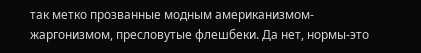так метко прозванные модным американизмом-жаргонизмом, пресловутые флешбеки. Да нет, нормы-это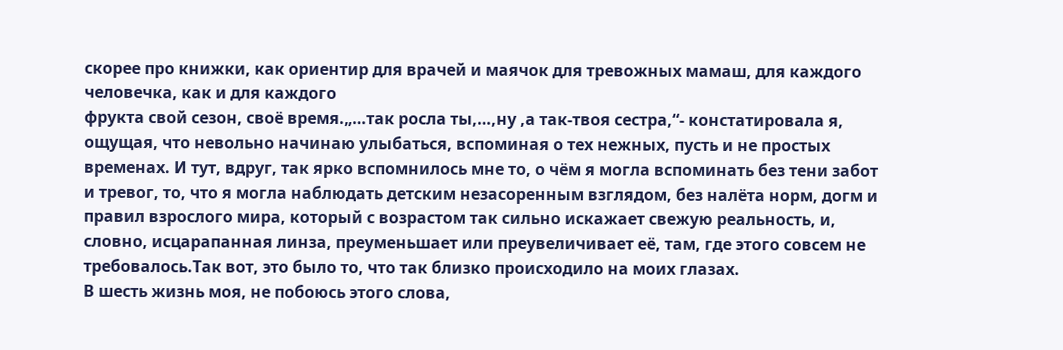скорее про книжки, как ориентир для врачей и маячок для тревожных мамаш, для каждого человечка, как и для каждого
фрукта свой сезон, своё время.„…так росла ты,…,ну ,а так-твоя сестра,“- констатировала я, ощущая, что невольно начинаю улыбаться, вспоминая о тех нежных, пусть и не простых временах. И тут, вдруг, так ярко вспомнилось мне то, о чём я могла вспоминать без тени забот и тревог, то, что я могла наблюдать детским незасоренным взглядом, без налёта норм, догм и правил взрослого мира, который с возрастом так сильно искажает свежую реальность, и, словно, исцарапанная линза, преуменьшает или преувеличивает её, там, где этого совсем не требовалось.Так вот, это было то, что так близко происходило на моих глазах.
В шесть жизнь моя, не побоюсь этого слова,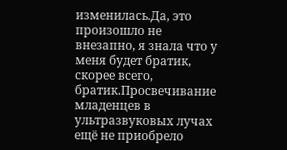изменилась.Да, это произошло не внезапно, я знала что у меня будет братик, скорее всего, братик.Просвечивание младенцев в ультразвуковых лучах ещё не приобрело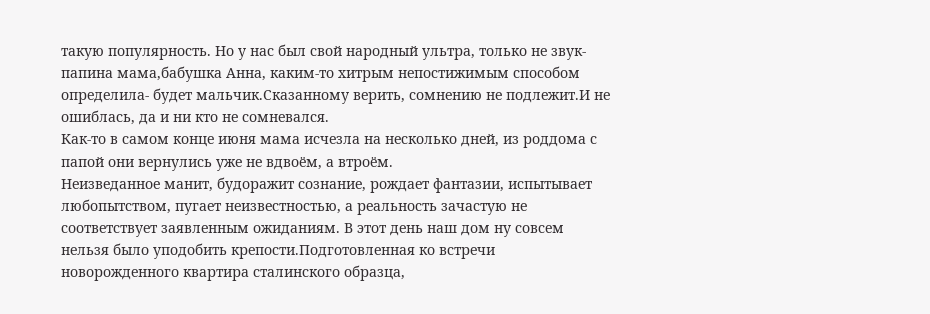такую популярность. Но у нас был свой народный ультра, только не звук- папина мама,бабушка Анна, каким-то хитрым непостижимым способом определила- будет мальчик.Сказанному верить, сомнению не подлежит.И не ошиблась, да и ни кто не сомневался.
Как-то в самом конце июня мама исчезла на несколько дней, из роддома с папой они вернулись уже не вдвоём, а втроём.
Неизведанное манит, будоражит сознание, рождает фантазии, испытывает любопытством, пугает неизвестностью, а реальность зачастую не соответствует заявленным ожиданиям. В этот день наш дом ну совсем нельзя было уподобить крепости.Подготовленная ко встречи новорожденного квартира сталинского образца,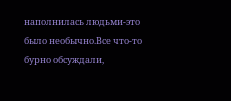наполнилась людьми-это было необычно.Все что-то бурно обсуждали,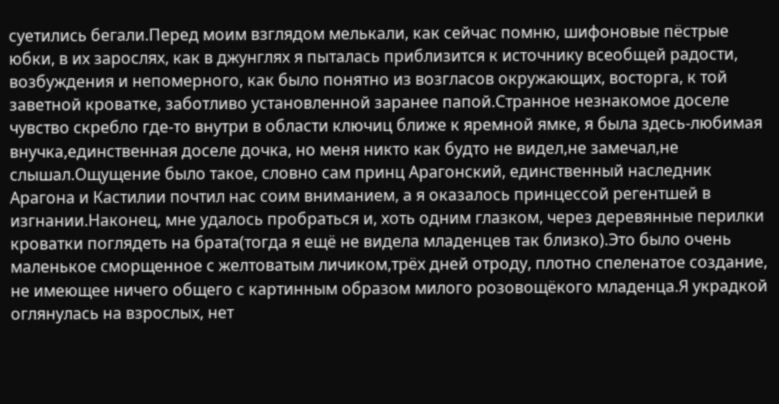суетились бегали.Перед моим взглядом мелькали, как сейчас помню, шифоновые пёстрые юбки, в их зарослях, как в джунглях я пыталась приблизится к источнику всеобщей радости, возбуждения и непомерного, как было понятно из возгласов окружающих, восторга, к той заветной кроватке, заботливо установленной заранее папой.Странное незнакомое доселе чувство скребло где-то внутри в области ключиц ближе к яремной ямке, я была здесь-любимая внучка,единственная доселе дочка, но меня никто как будто не видел,не замечал,не слышал.Ощущение было такое, словно сам принц Арагонский, единственный наследник Арагона и Кастилии почтил нас соим вниманием, а я оказалось принцессой регентшей в изгнании.Наконец, мне удалось пробраться и, хоть одним глазком, через деревянные перилки кроватки поглядеть на брата(тогда я ещё не видела младенцев так близко).Это было очень маленькое сморщенное с желтоватым личиком,трёх дней отроду, плотно спеленатое создание, не имеющее ничего общего с картинным образом милого розовощёкого младенца.Я украдкой оглянулась на взрослых, нет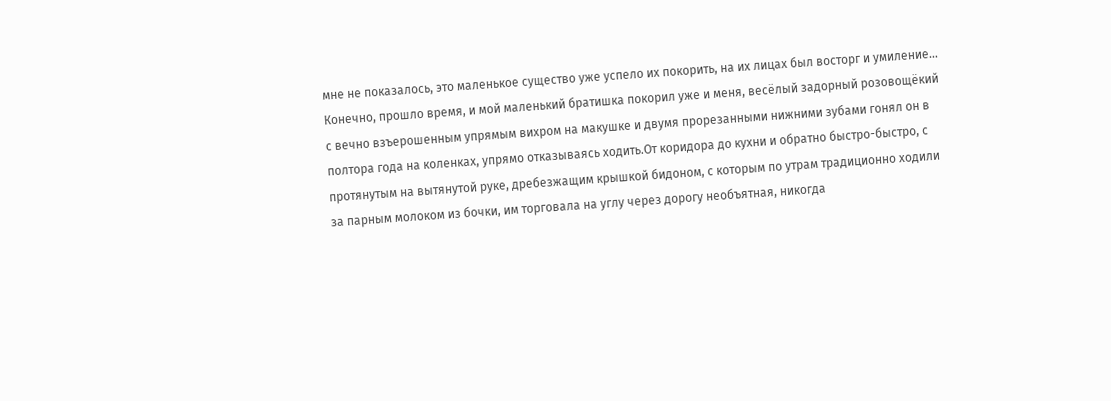мне не показалось, это маленькое существо уже успело их покорить, на их лицах был восторг и умиление…
Конечно, прошло время, и мой маленький братишка покорил уже и меня, весёлый задорный розовощёкий с вечно взъерошенным упрямым вихром на макушке и двумя прорезанными нижними зубами гонял он в полтора года на коленках, упрямо отказываясь ходить.От коридора до кухни и обратно быстро-быстро, с протянутым на вытянутой руке, дребезжащим крышкой бидоном, с которым по утрам традиционно ходили за парным молоком из бочки, им торговала на углу через дорогу необъятная, никогда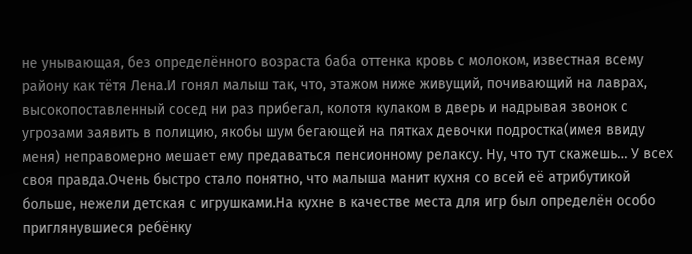не унывающая, без определённого возраста баба оттенка кровь с молоком, известная всему району как тётя Лена.И гонял малыш так, что, этажом ниже живущий, почивающий на лаврах, высокопоставленный сосед ни раз прибегал, колотя кулаком в дверь и надрывая звонок с угрозами заявить в полицию, якобы шум бегающей на пятках девочки подростка(имея ввиду меня) неправомерно мешает ему предаваться пенсионному релаксу. Ну, что тут скажешь… У всех своя правда.Очень быстро стало понятно, что малыша манит кухня со всей её атрибутикой больше, нежели детская с игрушками.На кухне в качестве места для игр был определён особо приглянувшиеся ребёнку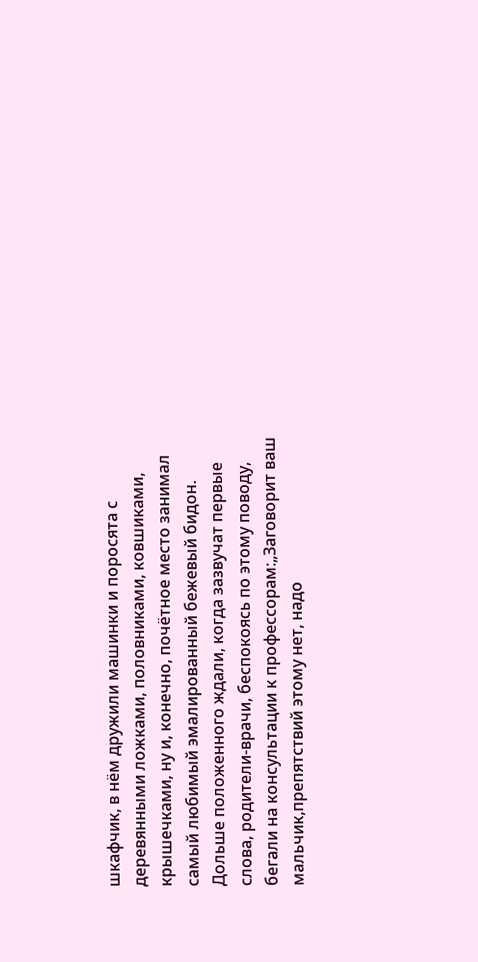шкафчик, в нём дружили машинки и поросята с деревянными ложками, половниками, ковшиками, крышечками, ну и, конечно, почётное место занимал самый любимый эмалированный бежевый бидон.
Дольше положенного ждали, когда зазвучат первые слова, родители-врачи, беспокоясь по этому поводу, бегали на консультации к профессорам:„Заговорит ваш мальчик,препятствий этому нет, надо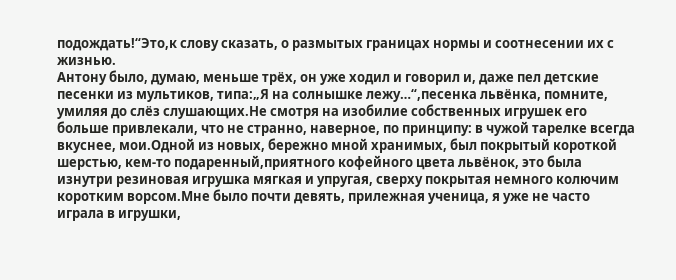подождать!“Это,к слову сказать, о размытых границах нормы и соотнесении их с жизнью.
Антону было, думаю, меньше трёх, он уже ходил и говорил и, даже пел детские песенки из мультиков, типа:„Я на солнышке лежу…“,песенка львёнка, помните, умиляя до слёз слушающих.Не смотря на изобилие собственных игрушек его больше привлекали, что не странно, наверное, по принципу: в чужой тарелке всегда вкуснее, мои.Одной из новых, бережно мной хранимых, был покрытый короткой шерстью, кем-то подаренный,приятного кофейного цвета львёнок, это была изнутри резиновая игрушка мягкая и упругая, сверху покрытая немного колючим коротким ворсом.Мне было почти девять, прилежная ученица, я уже не часто играла в игрушки,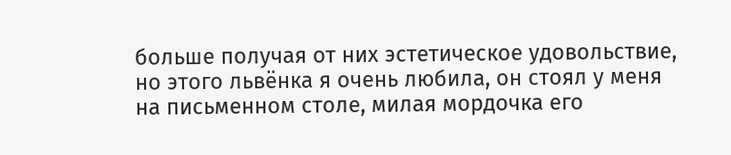больше получая от них эстетическое удовольствие, но этого львёнка я очень любила, он стоял у меня на письменном столе, милая мордочка его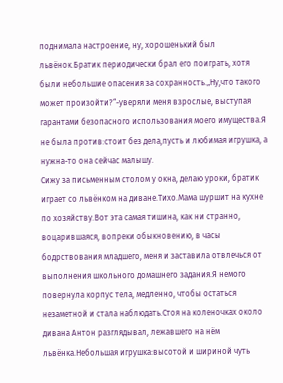поднимала настроение, ну, хорошенький был львёнок.Братик периодически брал его поиграть, хотя были небольшие опасения за сохранность.„Ну,что такого может произойти?“-уверяли меня взрослые, выступая гарантами безопасного использования моего имущества.Я не была против:стоит без дела,пусть и любимая игрушка, а нужна-то она сейчас малышу.
Сижу за письменным столом у окна, делаю уроки, братик играет со львёнком на диване.Тихо.Мама шуршит на кухне по хозяйству.Вот эта самая тишина, как ни странно, воцарившаяся, вопреки обыкновению, в часы бодрствования младшего, меня и заставила отвлечься от выполнения школьного домашнего задания.Я немого повернула корпус тела, медленно, чтобы остаться незаметной и стала наблюдать.Стоя на коленочках около дивана Антон разглядывал, лежавшего на нём львёнка.Небольшая игрушка:высотой и шириной чуть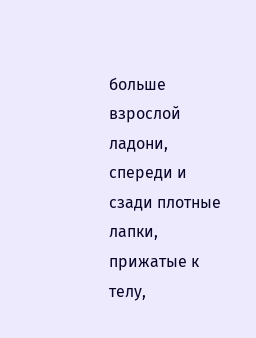больше взрослой ладони, спереди и сзади плотные лапки, прижатые к телу,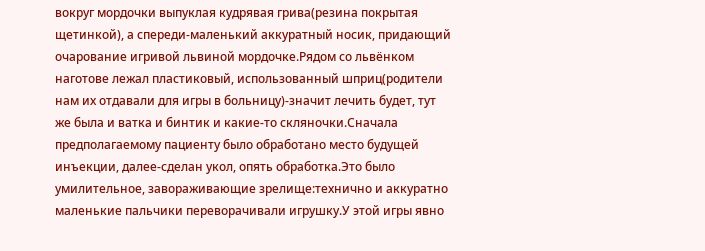вокруг мордочки выпуклая кудрявая грива(резина покрытая щетинкой), а спереди-маленький аккуратный носик, придающий очарование игривой львиной мордочке.Рядом со львёнком наготове лежал пластиковый, использованный шприц(родители нам их отдавали для игры в больницу)-значит лечить будет, тут же была и ватка и бинтик и какие-то скляночки.Сначала предполагаемому пациенту было обработано место будущей инъекции, далее-сделан укол, опять обработка.Это было умилительное, завораживающие зрелище:технично и аккуратно маленькие пальчики переворачивали игрушку.У этой игры явно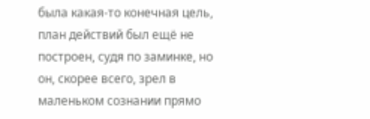была какая-то конечная цель, план действий был ещё не построен, судя по заминке, но он, скорее всего, зрел в маленьком сознании прямо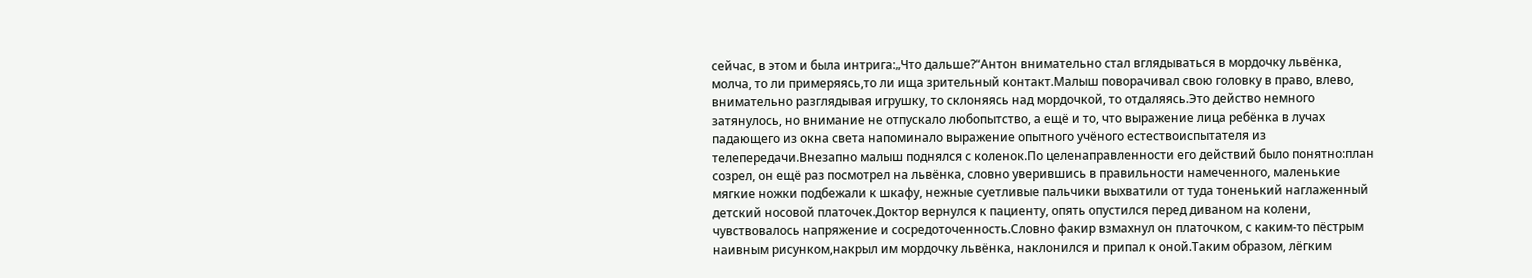сейчас, в этом и была интрига:„Что дальше?“Антон внимательно стал вглядываться в мордочку львёнка, молча, то ли примеряясь,то ли ища зрительный контакт.Малыш поворачивал свою головку в право, влево, внимательно разглядывая игрушку, то склоняясь над мордочкой, то отдаляясь.Это действо немного затянулось, но внимание не отпускало любопытство, а ещё и то, что выражение лица ребёнка в лучах падающего из окна света напоминало выражение опытного учёного естествоиспытателя из телепередачи.Внезапно малыш поднялся с коленок.По целенаправленности его действий было понятно:план созрел, он ещё раз посмотрел на львёнка, словно уверившись в правильности намеченного, маленькие мягкие ножки подбежали к шкафу, нежные суетливые пальчики выхватили от туда тоненький наглаженный детский носовой платочек.Доктор вернулся к пациенту, опять опустился перед диваном на колени, чувствовалось напряжение и сосредоточенность.Словно факир взмахнул он платочком, с каким-то пёстрым наивным рисунком,накрыл им мордочку львёнка, наклонился и припал к оной.Таким образом, лёгким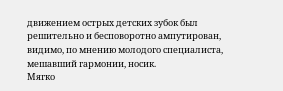движением острых детских зубок был решительно и бесповоротно ампутирован, видимо, по мнению молодого специалиста, мешавший гармонии, носик.
Мягко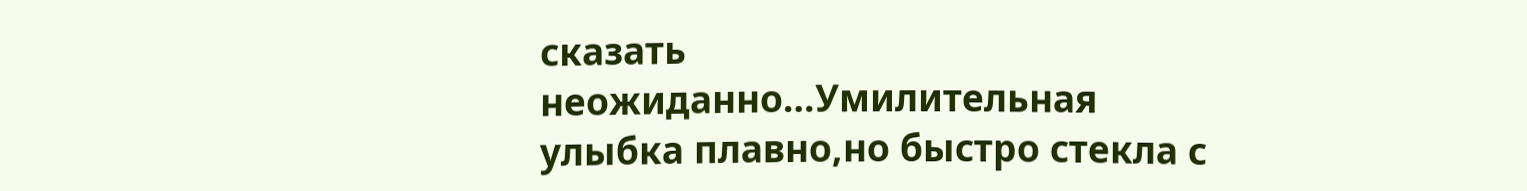сказать неожиданно…Умилительная улыбка плавно,но быстро стекла с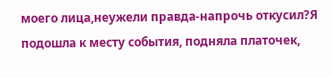моего лица,неужели правда-напрочь откусил?Я подошла к месту события, подняла платочек,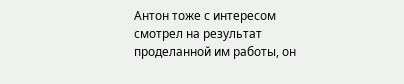Антон тоже с интересом смотрел на результат проделанной им работы, он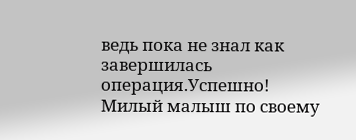ведь пока не знал как завершилась операция.Успешно!
Милый малыш по своему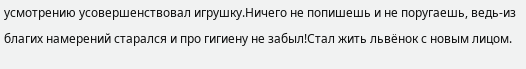усмотрению усовершенствовал игрушку.Ничего не попишешь и не поругаешь, ведь-из благих намерений старался и про гигиену не забыл!Стал жить львёнок с новым лицом.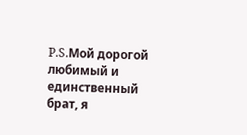P.S.Мой дорогой любимый и единственный брат, я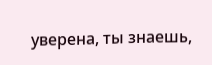уверена, ты знаешь,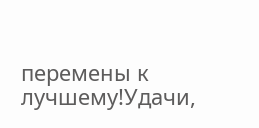перемены к лучшему!Удачи,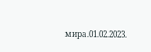мира.01.02.2023.